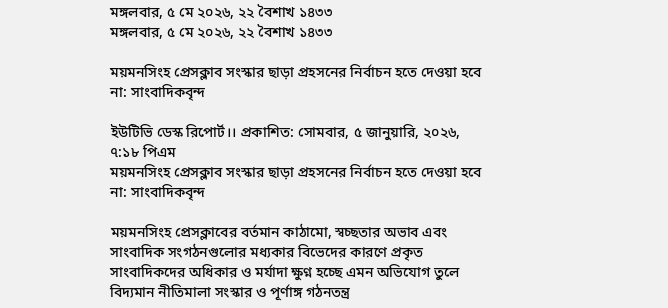মঙ্গলবার, ৫ মে ২০২৬, ২২ বৈশাখ ১৪৩৩
মঙ্গলবার, ৫ মে ২০২৬, ২২ বৈশাখ ১৪৩৩

ময়মনসিংহ প্রেসক্লাব সংস্কার ছাড়া প্রহসনের নির্বাচন হতে দেওয়া হবে না: সাংবাদিকবৃন্দ

ইউটিভি ডেস্ক রিপোর্ট।। প্রকাশিত: সোমবার, ৫ জানুয়ারি, ২০২৬, ৭:১৮ পিএম
ময়মনসিংহ প্রেসক্লাব সংস্কার ছাড়া প্রহসনের নির্বাচন হতে দেওয়া হবে না: সাংবাদিকবৃন্দ

ময়মনসিংহ প্রেসক্লাবের বর্তমান কাঠামো, স্বচ্ছতার অভাব এবং সাংবাদিক সংগঠনগুলোর মধ্যকার বিভেদের কারণে প্রকৃত সাংবাদিকদের অধিকার ও মর্যাদা ক্ষুণ্ন হচ্ছে এমন অভিযোগ তুলে বিদ্যমান নীতিমালা সংস্কার ও পূর্ণাঙ্গ গঠনতন্ত্র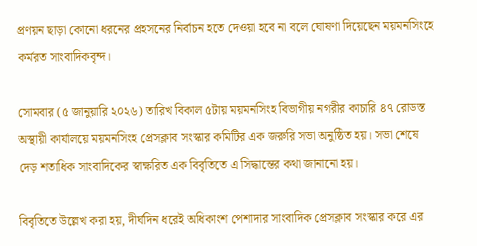প্রণয়ন ছাড়া কোনো ধরনের প্রহসনের নির্বাচন হতে দেওয়া হবে না বলে ঘোষণা দিয়েছেন ময়মনসিংহে কর্মরত সাংবাদিকবৃন্দ।

সোমবার (৫ জানুয়ারি ২০২৬) তারিখ বিকাল ৫টায় ময়মনসিংহ বিভাগীয় নগরীর কাচারি ৪৭ রোডস্ত অস্থায়ী কার্যালয়ে ময়মনসিংহ প্রেসক্লাব সংস্কার কমিটির এক জরুরি সভা অনুষ্ঠিত হয়। সভা শেষে দেড় শতাধিক সাংবাদিকের স্বাক্ষরিত এক বিবৃতিতে এ সিদ্ধান্তের কথা জানানো হয়।

বিবৃতিতে উল্লেখ করা হয়, দীর্ঘদিন ধরেই অধিকাংশ পেশাদার সাংবাদিক প্রেসক্লাব সংস্কার করে এর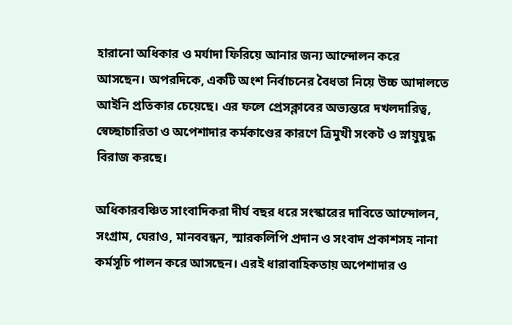হারানো অধিকার ও মর্যাদা ফিরিয়ে আনার জন্য আন্দোলন করে আসছেন। অপরদিকে, একটি অংশ নির্বাচনের বৈধতা নিয়ে উচ্চ আদালতে আইনি প্রতিকার চেয়েছে। এর ফলে প্রেসক্লাবের অভ্যন্তরে দখলদারিত্ব, স্বেচ্ছাচারিতা ও অপেশাদার কর্মকাণ্ডের কারণে ত্রিমুখী সংকট ও স্নায়ুযুদ্ধ বিরাজ করছে।

অধিকারবঞ্চিত সাংবাদিকরা দীর্ঘ বছর ধরে সংস্কারের দাবিতে আন্দোলন, সংগ্রাম, ঘেরাও, মানববন্ধন, স্মারকলিপি প্রদান ও সংবাদ প্রকাশসহ নানা কর্মসূচি পালন করে আসছেন। এরই ধারাবাহিকতায় অপেশাদার ও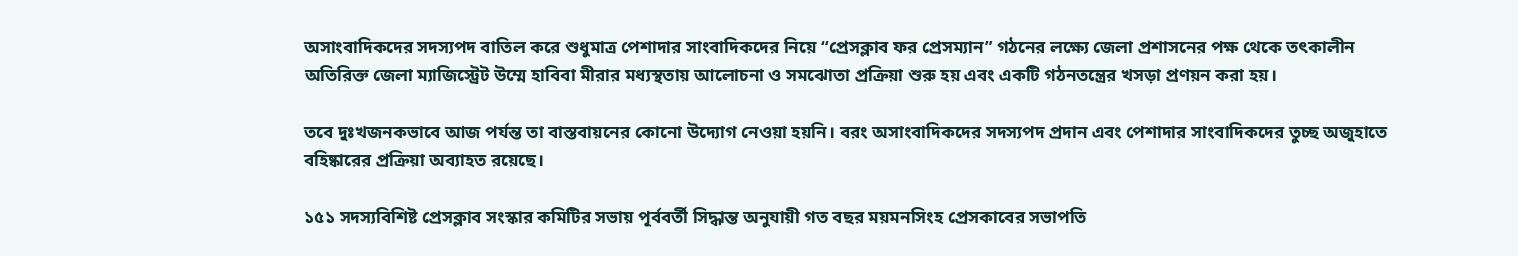অসাংবাদিকদের সদস্যপদ বাতিল করে শুধুমাত্র পেশাদার সাংবাদিকদের নিয়ে “প্রেসক্লাব ফর প্রেসম্যান” গঠনের লক্ষ্যে জেলা প্রশাসনের পক্ষ থেকে তৎকালীন অতিরিক্ত জেলা ম্যাজিস্ট্রেট উম্মে হাবিবা মীরার মধ্যস্থতায় আলোচনা ও সমঝোতা প্রক্রিয়া শুরু হয় এবং একটি গঠনতন্ত্রের খসড়া প্রণয়ন করা হয়।

তবে দুঃখজনকভাবে আজ পর্যন্ত তা বাস্তবায়নের কোনো উদ্যোগ নেওয়া হয়নি। বরং অসাংবাদিকদের সদস্যপদ প্রদান এবং পেশাদার সাংবাদিকদের তুচ্ছ অজুহাতে বহিষ্কারের প্রক্রিয়া অব্যাহত রয়েছে।

১৫১ সদস্যবিশিষ্ট প্রেসক্লাব সংস্কার কমিটির সভায় পূর্ববর্তী সিদ্ধান্ত অনুযায়ী গত বছর ময়মনসিংহ প্রেসকাবের সভাপতি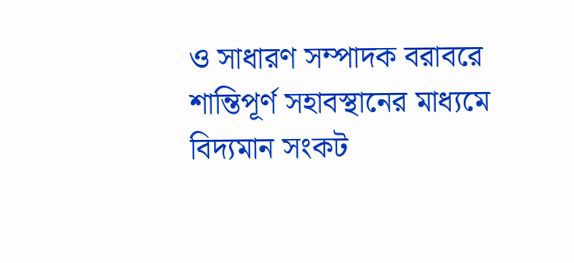ও সাধারণ সম্পাদক বরাবরে শান্তিপূর্ণ সহাবস্থানের মাধ্যমে বিদ্যমান সংকট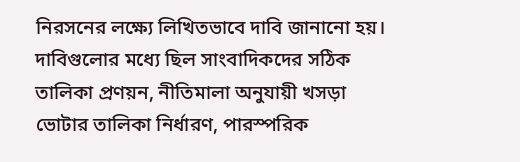নিরসনের লক্ষ্যে লিখিতভাবে দাবি জানানো হয়। দাবিগুলোর মধ্যে ছিল সাংবাদিকদের সঠিক তালিকা প্রণয়ন, নীতিমালা অনুযায়ী খসড়া ভোটার তালিকা নির্ধারণ, পারস্পরিক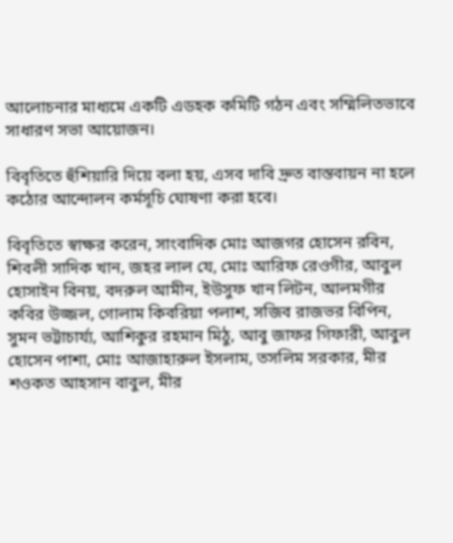আলোচনার মাধ্যমে একটি এডহক কমিটি গঠন এবং সম্মিলিতভাবে সাধারণ সভা আয়োজন।

বিবৃতিতে হুঁশিয়ারি দিয়ে বলা হয়, এসব দাবি দ্রুত বাস্তবায়ন না হলে কঠোর আন্দোলন কর্মসূচি ঘোষণা করা হবে।

বিবৃতিতে স্বাক্ষর করেন, সাংবাদিক মোঃ আজগর হোসেন রবিন, শিবলী সাদিক খান, জহর লাল যে, মোঃ আরিফ রেওগীর, আবুল হোসাইন বিনয়, বদরুল আমীন, ইউসুফ খান লিটন, আলমগীর কবির উজ্জল, গোলাম কিবরিয়া পলাশ, সজিব রাজভর বিপিন, সুমন ভট্টাচার্য্য, আশিকুর রহমান মিঠু, আবু জাফর গিফারী, আবুল হোসেন পাশা, মোঃ আজাহারুল ইসলাম, তসলিম সরকার, মীর শওকত আহসান বাবুল, মীর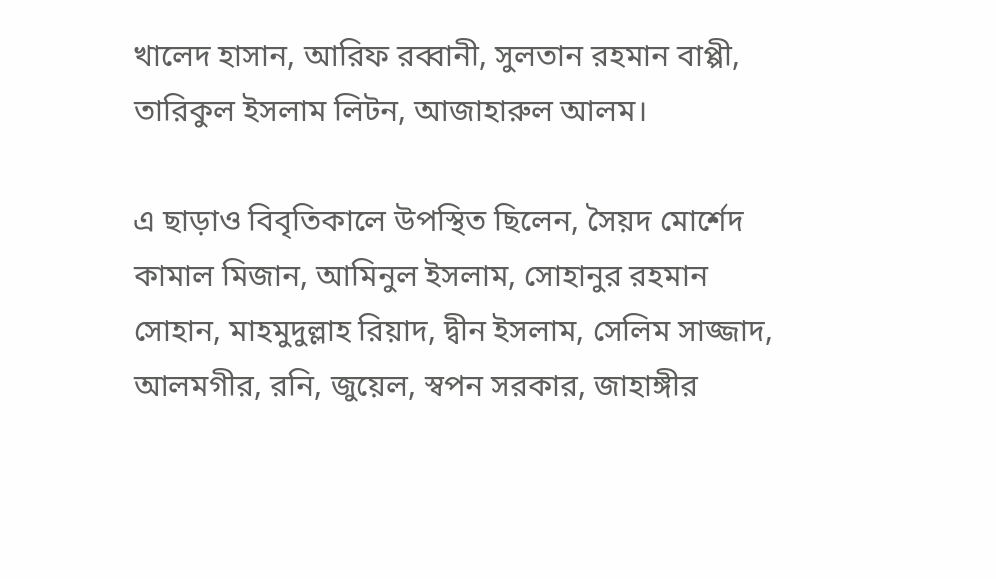খালেদ হাসান, আরিফ রব্বানী, সুলতান রহমান বাপ্পী, তারিকুল ইসলাম লিটন, আজাহারুল আলম।

এ ছাড়াও বিবৃতিকালে উপস্থিত ছিলেন, সৈয়দ মোর্শেদ কামাল মিজান, আমিনুল ইসলাম, সোহানুর রহমান সোহান, মাহমুদুল্লাহ রিয়াদ, দ্বীন ইসলাম, সেলিম সাজ্জাদ, আলমগীর, রনি, জুয়েল, স্বপন সরকার, জাহাঙ্গীর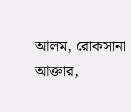আলম, রোকসানা আক্তার,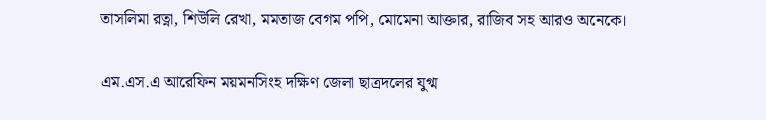তাসলিমা রত্না, শিউলি রেখা, মমতাজ বেগম পপি, মোমেনা আক্তার, রাজিব সহ আরও অনেকে।

এম.এস.এ আরেফিন ময়মনসিংহ দক্ষিণ জেলা ছাত্রদলের যুগ্ম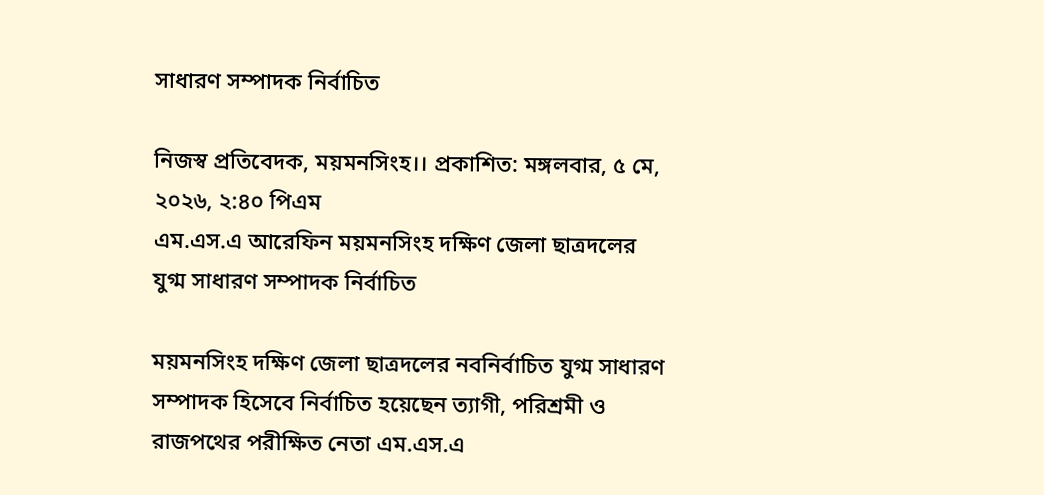সাধারণ সম্পাদক নির্বাচিত

নিজস্ব প্রতিবেদক, ময়মনসিংহ।। প্রকাশিত: মঙ্গলবার, ৫ মে, ২০২৬, ২:৪০ পিএম
এম.এস.এ আরেফিন ময়মনসিংহ দক্ষিণ জেলা ছাত্রদলের যুগ্ম সাধারণ সম্পাদক নির্বাচিত

ময়মনসিংহ দক্ষিণ জেলা ছাত্রদলের নবনির্বাচিত যুগ্ম সাধারণ সম্পাদক হিসেবে নির্বাচিত হয়েছেন ত্যাগী, পরিশ্রমী ও রাজপথের পরীক্ষিত নেতা এম.এস.এ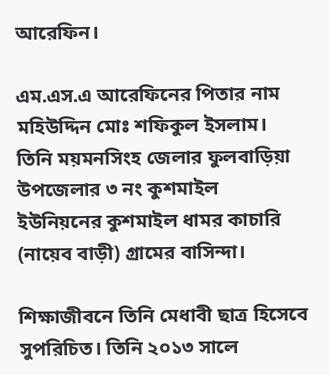আরেফিন।

এম.এস.এ আরেফিনের পিতার নাম মহিউদ্দিন মোঃ শফিকুল ইসলাম। তিনি ময়মনসিংহ জেলার ফুলবাড়িয়া উপজেলার ৩ নং কুশমাইল ইউনিয়নের কুশমাইল ধামর কাচারি (নায়েব বাড়ী) গ্রামের বাসিন্দা।

শিক্ষাজীবনে তিনি মেধাবী ছাত্র হিসেবে সুপরিচিত। তিনি ২০১৩ সালে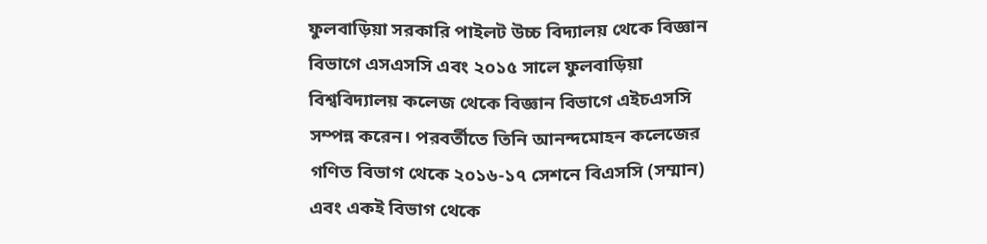ফুলবাড়িয়া সরকারি পাইলট উচ্চ বিদ্যালয় থেকে বিজ্ঞান বিভাগে এসএসসি এবং ২০১৫ সালে ফুলবাড়িয়া বিশ্ববিদ্যালয় কলেজ থেকে বিজ্ঞান বিভাগে এইচএসসি সম্পন্ন করেন। পরবর্তীতে তিনি আনন্দমোহন কলেজের গণিত বিভাগ থেকে ২০১৬-১৭ সেশনে বিএসসি (সম্মান) এবং একই বিভাগ থেকে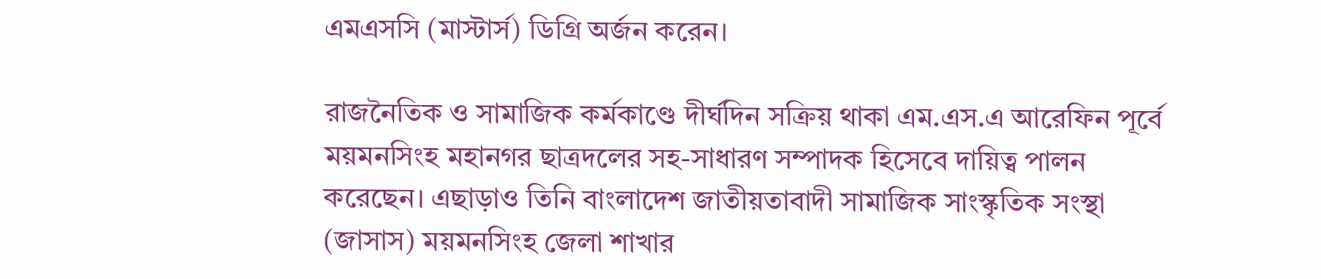এমএসসি (মাস্টার্স) ডিগ্রি অর্জন করেন।

রাজনৈতিক ও সামাজিক কর্মকাণ্ডে দীর্ঘদিন সক্রিয় থাকা এম.এস.এ আরেফিন পূর্বে ময়মনসিংহ মহানগর ছাত্রদলের সহ-সাধারণ সম্পাদক হিসেবে দায়িত্ব পালন করেছেন। এছাড়াও তিনি বাংলাদেশ জাতীয়তাবাদী সামাজিক সাংস্কৃতিক সংস্থা (জাসাস) ময়মনসিংহ জেলা শাখার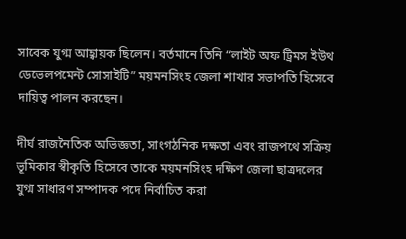সাবেক যুগ্ম আহ্বায়ক ছিলেন। বর্তমানে তিনি “লাইট অফ ট্রিমস ইউথ ডেভেলপমেন্ট সোসাইটি” ময়মনসিংহ জেলা শাখার সভাপতি হিসেবে দায়িত্ব পালন করছেন।

দীর্ঘ রাজনৈতিক অভিজ্ঞতা, সাংগঠনিক দক্ষতা এবং রাজপথে সক্রিয় ভূমিকার স্বীকৃতি হিসেবে তাকে ময়মনসিংহ দক্ষিণ জেলা ছাত্রদলের যুগ্ম সাধারণ সম্পাদক পদে নির্বাচিত করা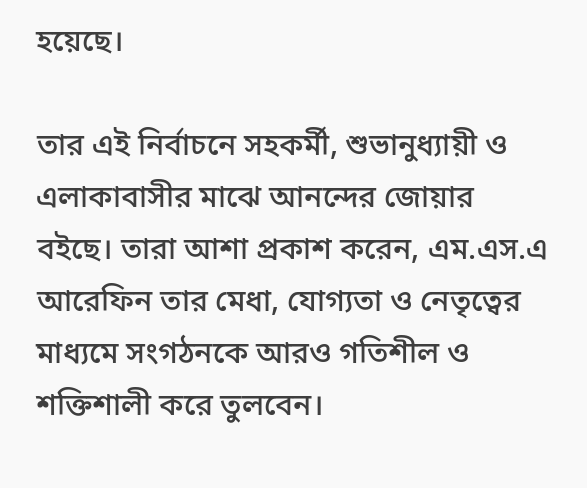হয়েছে।

তার এই নির্বাচনে সহকর্মী, শুভানুধ্যায়ী ও এলাকাবাসীর মাঝে আনন্দের জোয়ার বইছে। তারা আশা প্রকাশ করেন, এম.এস.এ আরেফিন তার মেধা, যোগ্যতা ও নেতৃত্বের মাধ্যমে সংগঠনকে আরও গতিশীল ও শক্তিশালী করে তুলবেন।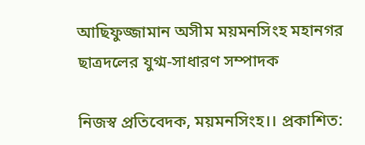আছিফুজ্জামান অসীম ময়মনসিংহ মহানগর ছাত্রদলের যুগ্ম-সাধারণ সম্পাদক

নিজস্ব প্রতিবেদক, ময়মনসিংহ।। প্রকাশিত: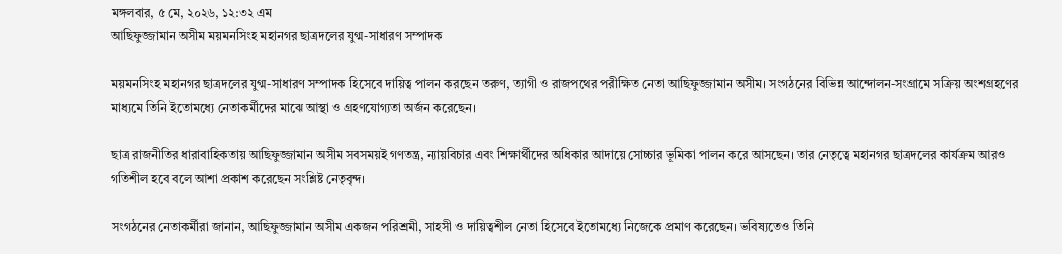মঙ্গলবার, ৫ মে, ২০২৬, ১২:৩২ এম
আছিফুজ্জামান অসীম ময়মনসিংহ মহানগর ছাত্রদলের যুগ্ম-সাধারণ সম্পাদক

ময়মনসিংহ মহানগর ছাত্রদলের যুগ্ম-সাধারণ সম্পাদক হিসেবে দায়িত্ব পালন করছেন তরুণ, ত্যাগী ও রাজপথের পরীক্ষিত নেতা আছিফুজ্জামান অসীম। সংগঠনের বিভিন্ন আন্দোলন-সংগ্রামে সক্রিয় অংশগ্রহণের মাধ্যমে তিনি ইতোমধ্যে নেতাকর্মীদের মাঝে আস্থা ও গ্রহণযোগ্যতা অর্জন করেছেন।

ছাত্র রাজনীতির ধারাবাহিকতায় আছিফুজ্জামান অসীম সবসময়ই গণতন্ত্র, ন্যায়বিচার এবং শিক্ষার্থীদের অধিকার আদায়ে সোচ্চার ভূমিকা পালন করে আসছেন। তার নেতৃত্বে মহানগর ছাত্রদলের কার্যক্রম আরও গতিশীল হবে বলে আশা প্রকাশ করেছেন সংশ্লিষ্ট নেতৃবৃন্দ।

সংগঠনের নেতাকর্মীরা জানান, আছিফুজ্জামান অসীম একজন পরিশ্রমী, সাহসী ও দায়িত্বশীল নেতা হিসেবে ইতোমধ্যে নিজেকে প্রমাণ করেছেন। ভবিষ্যতেও তিনি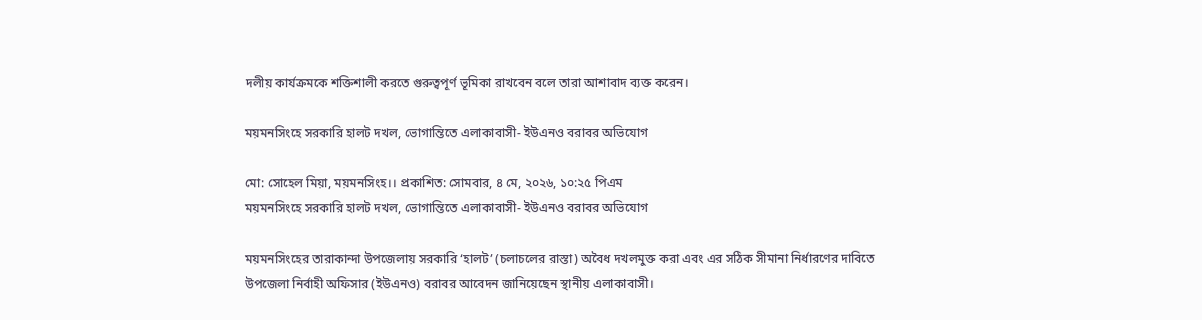দলীয় কার্যক্রমকে শক্তিশালী করতে গুরুত্বপূর্ণ ভূমিকা রাখবেন বলে তারা আশাবাদ ব্যক্ত করেন।

ময়মনসিংহে সরকারি হালট দখল, ভোগান্তিতে এলাকাবাসী- ইউএনও বরাবর অভিযোগ

মো: সোহেল মিয়া, ময়মনসিংহ।। প্রকাশিত: সোমবার, ৪ মে, ২০২৬, ১০:২৫ পিএম
ময়মনসিংহে সরকারি হালট দখল, ভোগান্তিতে এলাকাবাসী- ইউএনও বরাবর অভিযোগ

ময়মনসিংহের তারাকান্দা উপজেলায় সরকারি ‘হালট’ (চলাচলের রাস্তা) অবৈধ দখলমুক্ত করা এবং এর সঠিক সীমানা নির্ধারণের দাবিতে উপজেলা নির্বাহী অফিসার (ইউএনও) বরাবর আবেদন জানিয়েছেন স্থানীয় এলাকাবাসী।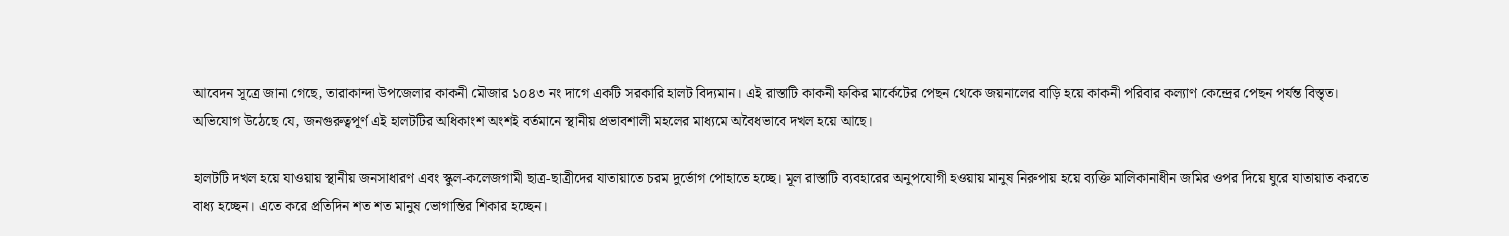আবেদন সূত্রে জানা গেছে, তারাকান্দা উপজেলার কাকনী মৌজার ১০৪৩ নং দাগে একটি সরকারি হালট বিদ্যমান। এই রাস্তাটি কাকনী ফকির মার্কেটের পেছন থেকে জয়নালের বাড়ি হয়ে কাকনী পরিবার কল্যাণ কেন্দ্রের পেছন পর্যন্ত বিস্তৃত। অভিযোগ উঠেছে যে, জনগুরুত্বপূর্ণ এই হালটটির অধিকাংশ অংশই বর্তমানে স্থানীয় প্রভাবশালী মহলের মাধ্যমে অবৈধভাবে দখল হয়ে আছে।

হালটটি দখল হয়ে যাওয়ায় স্থানীয় জনসাধারণ এবং স্কুল-কলেজগামী ছাত্র-ছাত্রীদের যাতায়াতে চরম দুর্ভোগ পোহাতে হচ্ছে। মূল রাস্তাটি ব্যবহারের অনুপযোগী হওয়ায় মানুষ নিরুপায় হয়ে ব্যক্তি মালিকানাধীন জমির ওপর দিয়ে ঘুরে যাতায়াত করতে বাধ্য হচ্ছেন। এতে করে প্রতিদিন শত শত মানুষ ভোগান্তির শিকার হচ্ছেন।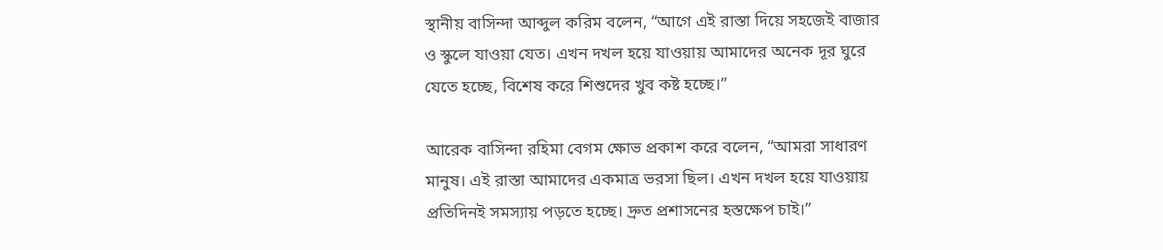স্থানীয় বাসিন্দা আব্দুল করিম বলেন, “আগে এই রাস্তা দিয়ে সহজেই বাজার ও স্কুলে যাওয়া যেত। এখন দখল হয়ে যাওয়ায় আমাদের অনেক দূর ঘুরে যেতে হচ্ছে, বিশেষ করে শিশুদের খুব কষ্ট হচ্ছে।”

আরেক বাসিন্দা রহিমা বেগম ক্ষোভ প্রকাশ করে বলেন, “আমরা সাধারণ মানুষ। এই রাস্তা আমাদের একমাত্র ভরসা ছিল। এখন দখল হয়ে যাওয়ায় প্রতিদিনই সমস্যায় পড়তে হচ্ছে। দ্রুত প্রশাসনের হস্তক্ষেপ চাই।”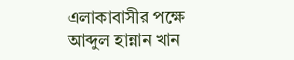এলাকাবাসীর পক্ষে আব্দুল হান্নান খান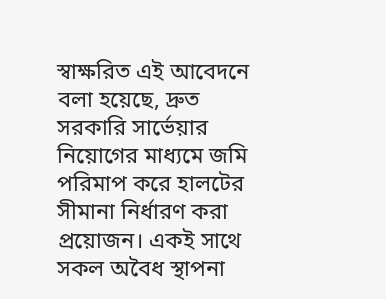স্বাক্ষরিত এই আবেদনে বলা হয়েছে, দ্রুত সরকারি সার্ভেয়ার নিয়োগের মাধ্যমে জমি পরিমাপ করে হালটের সীমানা নির্ধারণ করা প্রয়োজন। একই সাথে সকল অবৈধ স্থাপনা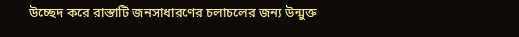উচ্ছেদ করে রাস্তাটি জনসাধারণের চলাচলের জন্য উন্মুক্ত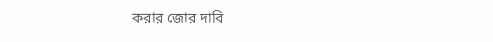করার জোর দাবি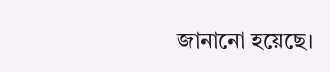জানানো হয়েছে।